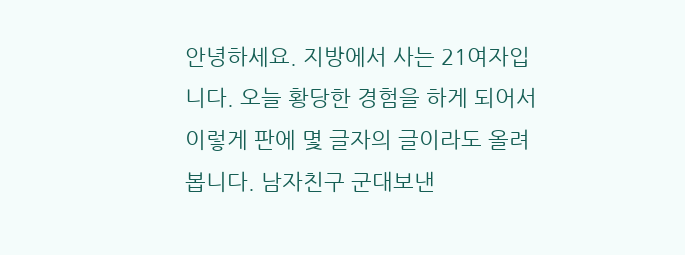안녕하세요. 지방에서 사는 21여자입니다. 오늘 황당한 경험을 하게 되어서 이렇게 판에 몇 글자의 글이라도 올려봅니다. 남자친구 군대보낸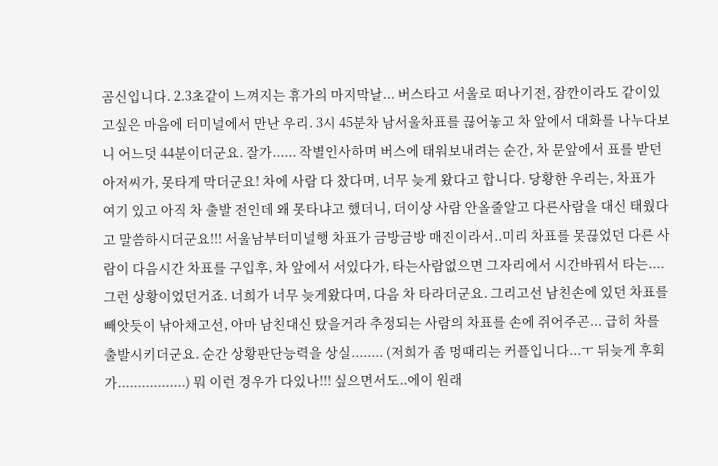곰신입니다. 2.3초같이 느껴지는 휴가의 마지막날... 버스타고 서울로 떠나기전, 잠깐이라도 같이있고싶은 마음에 터미널에서 만난 우리. 3시 45분차 남서울차표를 끊어놓고 차 앞에서 대화를 나누다보니 어느덧 44분이더군요. 잘가...... 작별인사하며 버스에 태워보내려는 순간, 차 문앞에서 표를 받던 아저씨가, 못타게 막더군요! 차에 사람 다 찼다며, 너무 늦게 왔다고 합니다. 당황한 우리는, 차표가 여기 있고 아직 차 출발 전인데 왜 못타냐고 했더니, 더이상 사람 안올줄알고 다른사람을 대신 태웠다고 말씀하시더군요!!! 서울남부터미널행 차표가 금방금방 매진이라서..미리 차표를 못끊었던 다른 사람이 다음시간 차표를 구입후, 차 앞에서 서있다가, 타는사람없으면 그자리에서 시간바꿔서 타는.... 그런 상황이었던거죠. 너희가 너무 늦게왔다며, 다음 차 타라더군요. 그리고선 남친손에 있던 차표를 빼앗듯이 낚아채고선, 아마 남친대신 탔을거라 추정되는 사람의 차표를 손에 쥐어주곤... 급히 차를 출발시키더군요. 순간 상황판단능력을 상실........ (저희가 좀 멍때리는 커플입니다...ㅜ 뒤늦게 후회가.................) 뭐 이런 경우가 다있나!!! 싶으면서도..에이 원래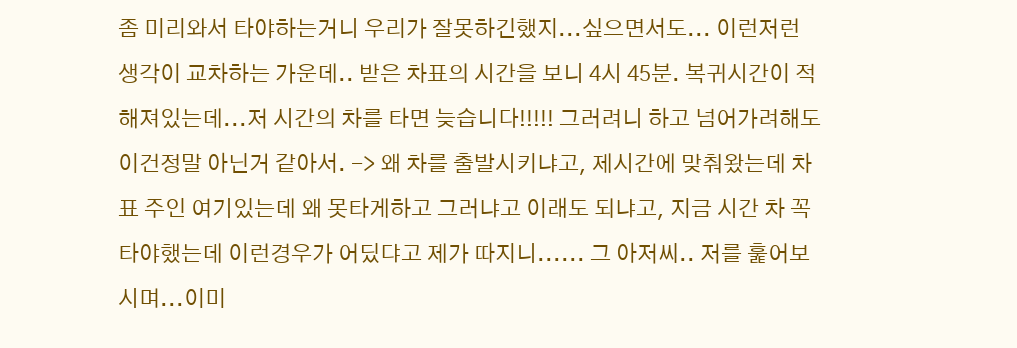좀 미리와서 타야하는거니 우리가 잘못하긴했지...싶으면서도... 이런저런 생각이 교차하는 가운데.. 받은 차표의 시간을 보니 4시 45분. 복귀시간이 적해져있는데...저 시간의 차를 타면 늦습니다!!!!! 그러려니 하고 넘어가려해도 이건정말 아닌거 같아서. -> 왜 차를 출발시키냐고, 제시간에 맞춰왔는데 차표 주인 여기있는데 왜 못타게하고 그러냐고 이래도 되냐고, 지금 시간 차 꼭 타야했는데 이런경우가 어딨댜고 제가 따지니...... 그 아저씨.. 저를 훑어보시며...이미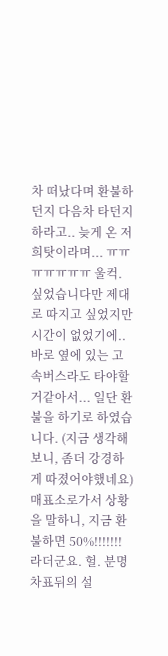차 떠났다며 환불하던지 다음차 타던지 하라고.. 늦게 온 저희탓이라며... ㅠㅠㅠㅠㅠㅠㅠ 울컥. 싶었습니다만 제대로 따지고 싶었지만 시간이 없었기에.. 바로 옆에 있는 고속버스라도 타야할거같아서... 일단 환불을 하기로 하였습니다. (지금 생각해보니, 좀더 강경하게 따졌어야했네요) 매표소로가서 상황을 말하니, 지금 환불하면 50%!!!!!!!라더군요. 헐. 분명 차표뒤의 설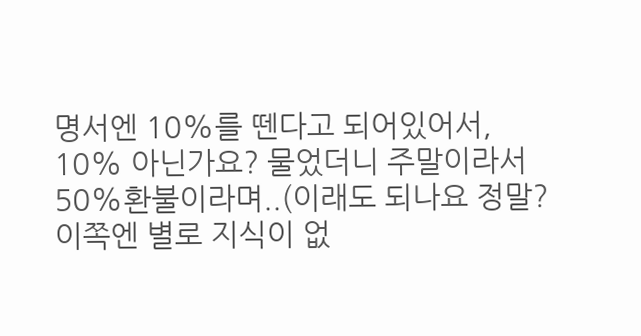명서엔 10%를 뗀다고 되어있어서, 10% 아닌가요? 물었더니 주말이라서 50%환불이라며..(이래도 되나요 정말? 이쪽엔 별로 지식이 없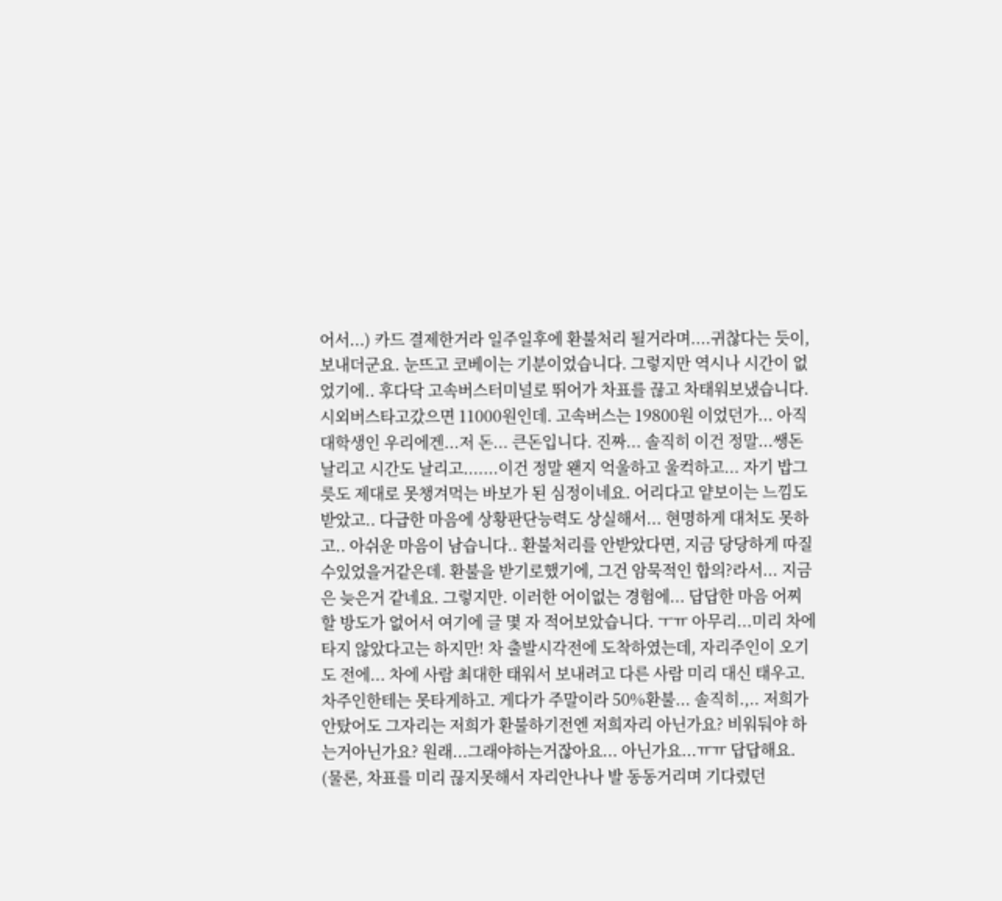어서...) 카드 결제한거라 일주일후에 환불처리 될거라며....귀찮다는 듯이, 보내더군요. 눈뜨고 코베이는 기분이었습니다. 그렇지만 역시나 시간이 없었기에.. 후다닥 고속버스터미널로 뛰어가 차표를 끊고 차태워보냈습니다. 시외버스타고갔으면 11000원인데. 고속버스는 19800원 이었던가... 아직 대학생인 우리에겐...저 돈... 큰돈입니다. 진짜... 솔직히 이건 정말...쌩돈 날리고 시간도 날리고.......이건 정말 왠지 억울하고 울컥하고... 자기 밥그릇도 제대로 못챙겨먹는 바보가 된 심정이네요. 어리다고 얕보이는 느낌도 받았고.. 다급한 마음에 상황판단능력도 상실해서... 현명하게 대처도 못하고.. 아쉬운 마음이 남습니다.. 환불처리를 안받았다면, 지금 당당하게 따질수있었을거같은데. 환불을 받기로했기에, 그건 암묵적인 합의?라서... 지금은 늦은거 같네요. 그렇지만. 이러한 어이없는 경험에... 답답한 마음 어찌 할 방도가 없어서 여기에 글 몇 자 적어보았습니다. ㅜㅠ 아무리...미리 차에 타지 않았다고는 하지만! 차 출발시각전에 도착하였는데, 자리주인이 오기도 전에... 차에 사람 최대한 태워서 보내려고 다른 사람 미리 대신 태우고. 차주인한테는 못타게하고. 게다가 주말이라 50%환불... 솔직히.,.. 저희가 안탔어도 그자리는 저희가 환불하기전엔 저희자리 아닌가요? 비워둬야 하는거아닌가요? 원래...그래야하는거잖아요... 아닌가요...ㅠㅠ 답답해요. (물론, 차표를 미리 끊지못해서 자리안나나 발 동동거리며 기다렸던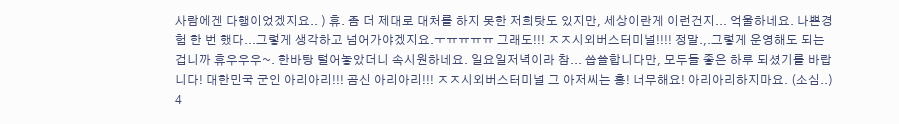사람에겐 다행이었겠지요.. ) 휴. 좀 더 제대로 대처를 하지 못한 저희탓도 있지만, 세상이란게 이런건지... 억울하네요. 나쁜경험 한 번 했다...그렇게 생각하고 넘어가야겠지요.ㅜㅠㅠㅠㅠ 그래도!!! ㅈㅈ시외버스터미널!!!! 정말.,.그렇게 운영해도 되는겁니까 휴우우우~. 한바탕 털어놓았더니 속시원하네요. 일요일저녁이라 참... 씁쓸합니다만, 모두들 좋은 하루 되셨기를 바랍니다! 대한민국 군인 아리아리!!! 곰신 아리아리!!! ㅈㅈ시외버스터미널 그 아저씨는 흥! 너무해요! 아리아리하지마요. (소심..) 4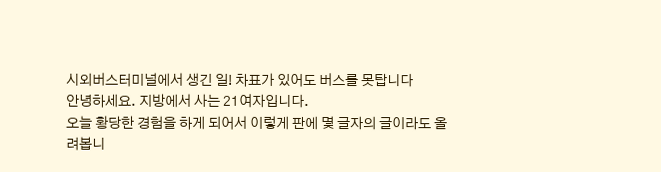시외버스터미널에서 생긴 일! 차표가 있어도 버스를 못탑니다
안녕하세요. 지방에서 사는 21여자입니다.
오늘 황당한 경험을 하게 되어서 이렇게 판에 몇 글자의 글이라도 올려봅니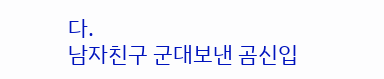다.
남자친구 군대보낸 곰신입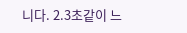니다. 2.3초같이 느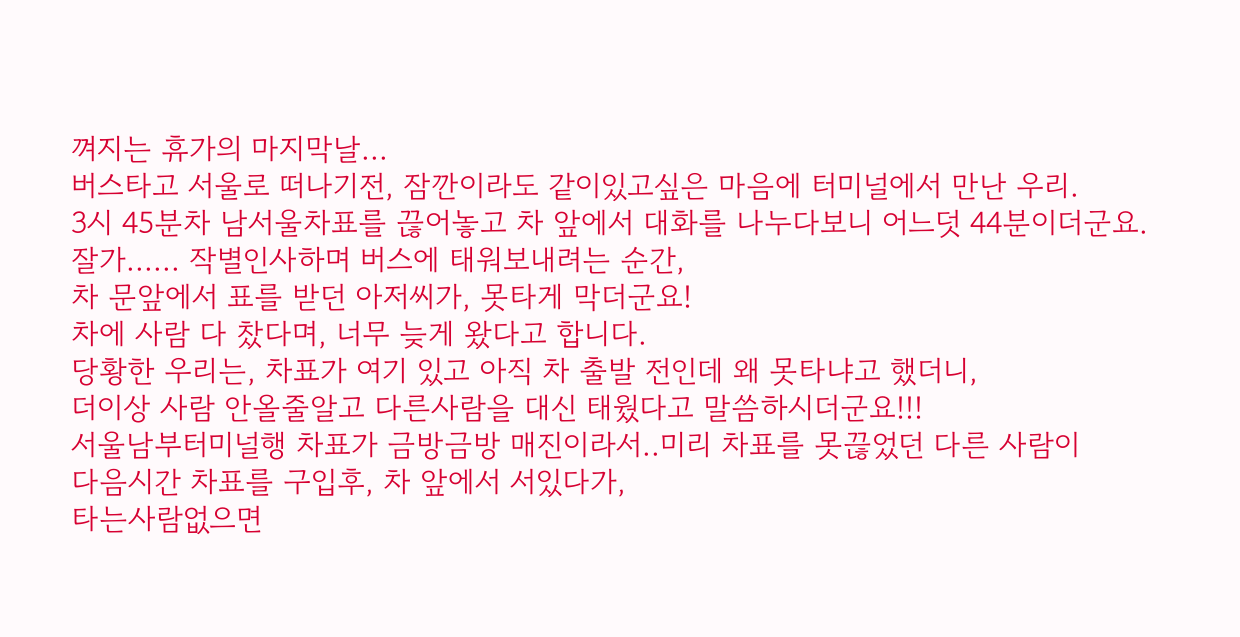껴지는 휴가의 마지막날...
버스타고 서울로 떠나기전, 잠깐이라도 같이있고싶은 마음에 터미널에서 만난 우리.
3시 45분차 남서울차표를 끊어놓고 차 앞에서 대화를 나누다보니 어느덧 44분이더군요.
잘가...... 작별인사하며 버스에 태워보내려는 순간,
차 문앞에서 표를 받던 아저씨가, 못타게 막더군요!
차에 사람 다 찼다며, 너무 늦게 왔다고 합니다.
당황한 우리는, 차표가 여기 있고 아직 차 출발 전인데 왜 못타냐고 했더니,
더이상 사람 안올줄알고 다른사람을 대신 태웠다고 말씀하시더군요!!!
서울남부터미널행 차표가 금방금방 매진이라서..미리 차표를 못끊었던 다른 사람이
다음시간 차표를 구입후, 차 앞에서 서있다가,
타는사람없으면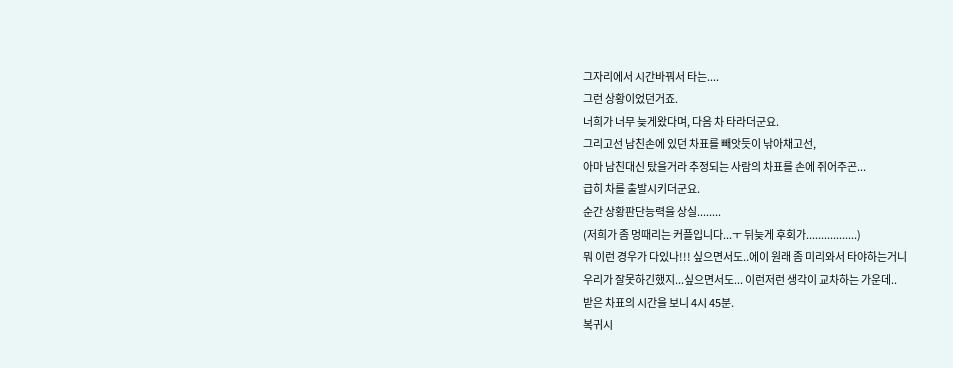그자리에서 시간바꿔서 타는....
그런 상황이었던거죠.
너희가 너무 늦게왔다며, 다음 차 타라더군요.
그리고선 남친손에 있던 차표를 빼앗듯이 낚아채고선,
아마 남친대신 탔을거라 추정되는 사람의 차표를 손에 쥐어주곤...
급히 차를 출발시키더군요.
순간 상황판단능력을 상실........
(저희가 좀 멍때리는 커플입니다...ㅜ 뒤늦게 후회가.................)
뭐 이런 경우가 다있나!!! 싶으면서도..에이 원래 좀 미리와서 타야하는거니
우리가 잘못하긴했지...싶으면서도... 이런저런 생각이 교차하는 가운데..
받은 차표의 시간을 보니 4시 45분.
복귀시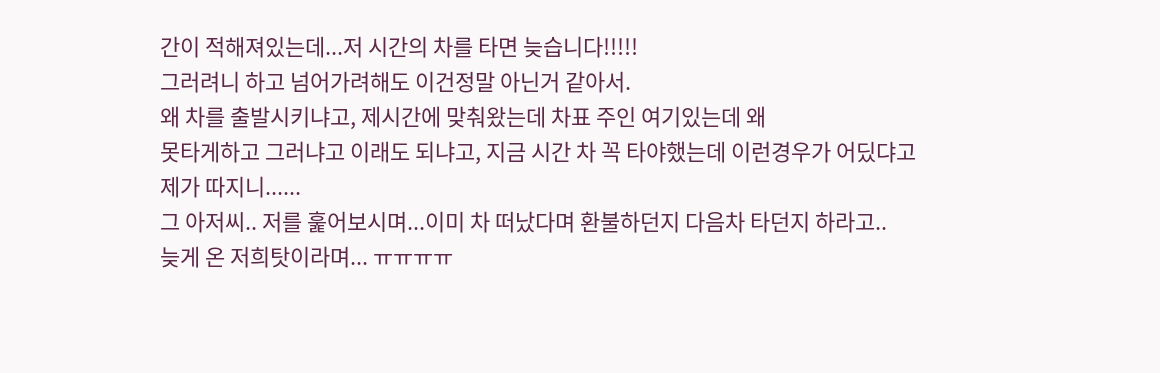간이 적해져있는데...저 시간의 차를 타면 늦습니다!!!!!
그러려니 하고 넘어가려해도 이건정말 아닌거 같아서.
왜 차를 출발시키냐고, 제시간에 맞춰왔는데 차표 주인 여기있는데 왜
못타게하고 그러냐고 이래도 되냐고, 지금 시간 차 꼭 타야했는데 이런경우가 어딨댜고
제가 따지니......
그 아저씨.. 저를 훑어보시며...이미 차 떠났다며 환불하던지 다음차 타던지 하라고..
늦게 온 저희탓이라며... ㅠㅠㅠㅠ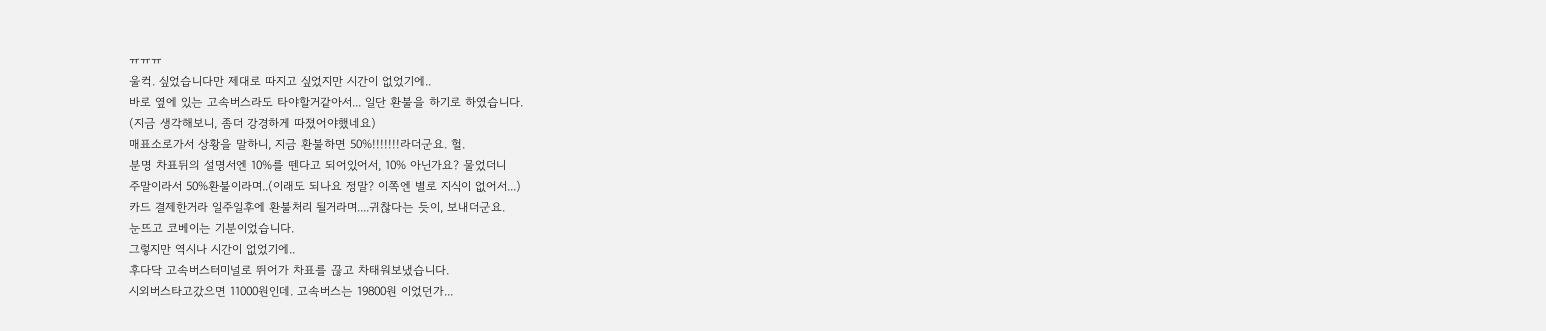ㅠㅠㅠ
울컥. 싶었습니다만 제대로 따지고 싶었지만 시간이 없었기에..
바로 옆에 있는 고속버스라도 타야할거같아서... 일단 환불을 하기로 하였습니다.
(지금 생각해보니, 좀더 강경하게 따졌어야했네요)
매표소로가서 상황을 말하니, 지금 환불하면 50%!!!!!!!라더군요. 헐.
분명 차표뒤의 설명서엔 10%를 뗀다고 되어있어서, 10% 아닌가요? 물었더니
주말이라서 50%환불이라며..(이래도 되나요 정말? 이쪽엔 별로 지식이 없어서...)
카드 결제한거라 일주일후에 환불처리 될거라며....귀찮다는 듯이, 보내더군요.
눈뜨고 코베이는 기분이었습니다.
그렇지만 역시나 시간이 없었기에..
후다닥 고속버스터미널로 뛰어가 차표를 끊고 차태워보냈습니다.
시외버스타고갔으면 11000원인데. 고속버스는 19800원 이었던가...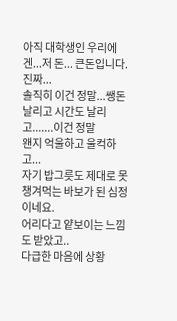아직 대학생인 우리에겐...저 돈... 큰돈입니다. 진짜...
솔직히 이건 정말...쌩돈 날리고 시간도 날리고.......이건 정말
왠지 억울하고 울컥하고...
자기 밥그릇도 제대로 못챙겨먹는 바보가 된 심정이네요.
어리다고 얕보이는 느낌도 받았고..
다급한 마음에 상황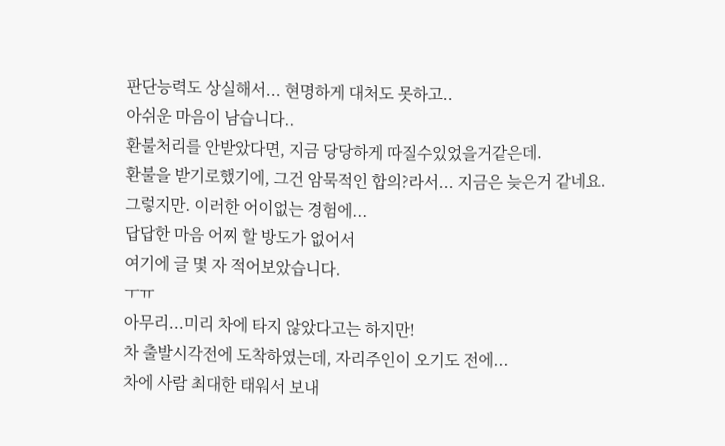판단능력도 상실해서... 현명하게 대처도 못하고..
아쉬운 마음이 남습니다..
환불처리를 안받았다면, 지금 당당하게 따질수있었을거같은데.
환불을 받기로했기에, 그건 암묵적인 합의?라서... 지금은 늦은거 같네요.
그렇지만. 이러한 어이없는 경험에...
답답한 마음 어찌 할 방도가 없어서
여기에 글 몇 자 적어보았습니다.
ㅜㅠ
아무리...미리 차에 타지 않았다고는 하지만!
차 출발시각전에 도착하였는데, 자리주인이 오기도 전에...
차에 사람 최대한 태워서 보내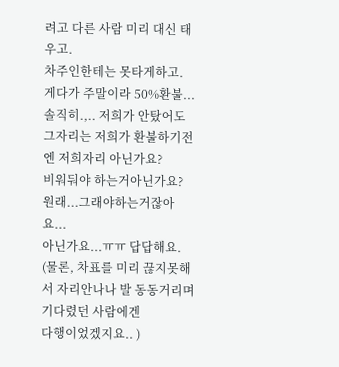려고 다른 사람 미리 대신 태우고.
차주인한테는 못타게하고.
게다가 주말이라 50%환불...
솔직히.,.. 저희가 안탔어도 그자리는 저희가 환불하기전엔 저희자리 아닌가요?
비워둬야 하는거아닌가요? 원래...그래야하는거잖아요...
아닌가요...ㅠㅠ 답답해요.
(물론, 차표를 미리 끊지못해서 자리안나나 발 동동거리며 기다렸던 사람에겐
다행이었겠지요.. )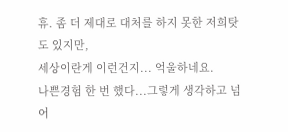휴. 좀 더 제대로 대처를 하지 못한 저희탓도 있지만,
세상이란게 이런건지... 억울하네요.
나쁜경험 한 번 했다...그렇게 생각하고 넘어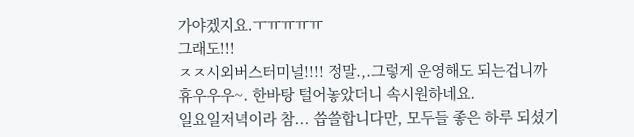가야겠지요.ㅜㅠㅠㅠㅠ
그래도!!!
ㅈㅈ시외버스터미널!!!! 정말.,.그렇게 운영해도 되는겁니까
휴우우우~. 한바탕 털어놓았더니 속시원하네요.
일요일저녁이라 참... 씁쓸합니다만, 모두들 좋은 하루 되셨기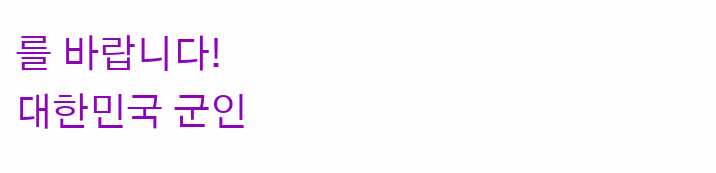를 바랍니다!
대한민국 군인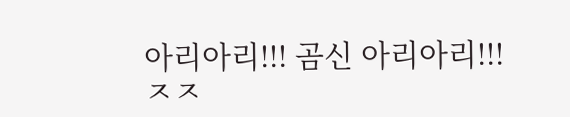아리아리!!! 곰신 아리아리!!!
ㅈㅈ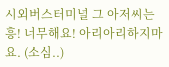시외버스터미널 그 아저씨는 흥! 너무해요! 아리아리하지마요. (소심..)